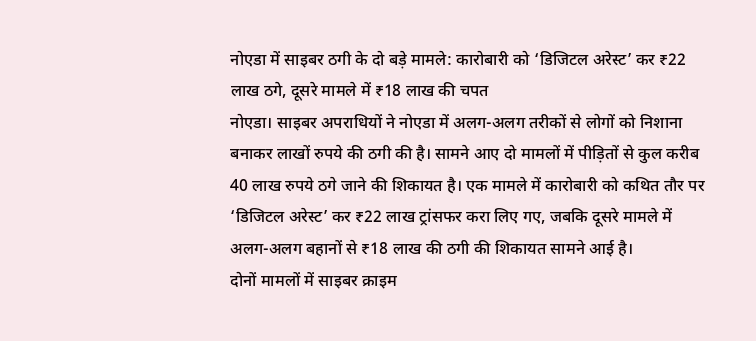नोएडा में साइबर ठगी के दो बड़े मामले: कारोबारी को ‘डिजिटल अरेस्ट’ कर ₹22 लाख ठगे, दूसरे मामले में ₹18 लाख की चपत
नोएडा। साइबर अपराधियों ने नोएडा में अलग-अलग तरीकों से लोगों को निशाना बनाकर लाखों रुपये की ठगी की है। सामने आए दो मामलों में पीड़ितों से कुल करीब 40 लाख रुपये ठगे जाने की शिकायत है। एक मामले में कारोबारी को कथित तौर पर ‘डिजिटल अरेस्ट’ कर ₹22 लाख ट्रांसफर करा लिए गए, जबकि दूसरे मामले में अलग-अलग बहानों से ₹18 लाख की ठगी की शिकायत सामने आई है।
दोनों मामलों में साइबर क्राइम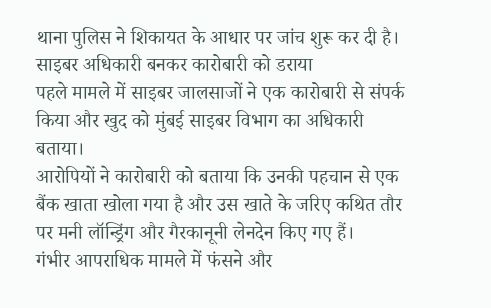थाना पुलिस ने शिकायत के आधार पर जांच शुरू कर दी है।
साइबर अधिकारी बनकर कारोबारी को डराया
पहले मामले में साइबर जालसाजों ने एक कारोबारी से संपर्क किया और खुद को मुंबई साइबर विभाग का अधिकारी बताया।
आरोपियों ने कारोबारी को बताया कि उनकी पहचान से एक बैंक खाता खोला गया है और उस खाते के जरिए कथित तौर पर मनी लॉन्ड्रिंग और गैरकानूनी लेनदेन किए गए हैं।
गंभीर आपराधिक मामले में फंसने और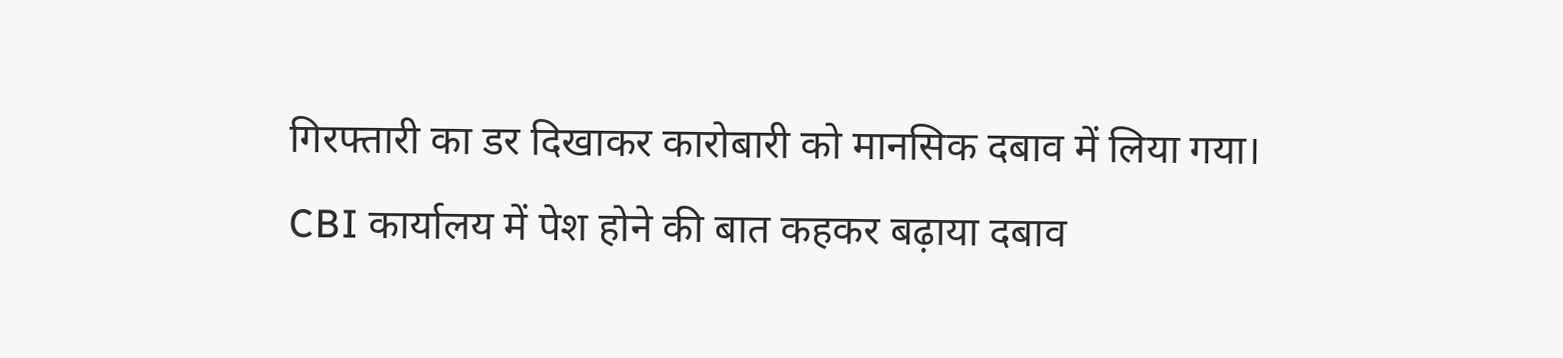गिरफ्तारी का डर दिखाकर कारोबारी को मानसिक दबाव में लिया गया।
CBI कार्यालय में पेश होने की बात कहकर बढ़ाया दबाव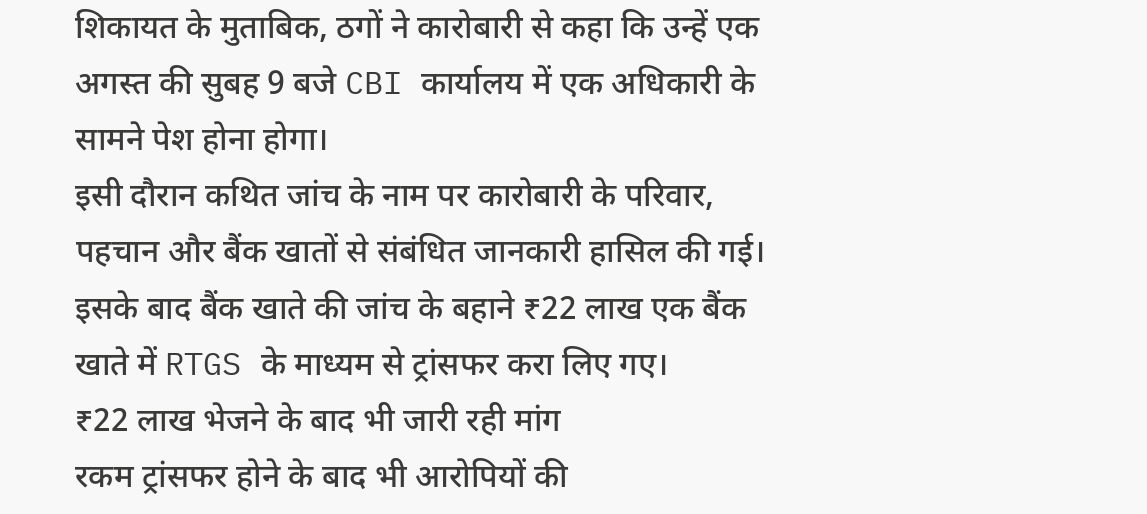शिकायत के मुताबिक, ठगों ने कारोबारी से कहा कि उन्हें एक अगस्त की सुबह 9 बजे CBI कार्यालय में एक अधिकारी के सामने पेश होना होगा।
इसी दौरान कथित जांच के नाम पर कारोबारी के परिवार, पहचान और बैंक खातों से संबंधित जानकारी हासिल की गई।
इसके बाद बैंक खाते की जांच के बहाने ₹22 लाख एक बैंक खाते में RTGS के माध्यम से ट्रांसफर करा लिए गए।
₹22 लाख भेजने के बाद भी जारी रही मांग
रकम ट्रांसफर होने के बाद भी आरोपियों की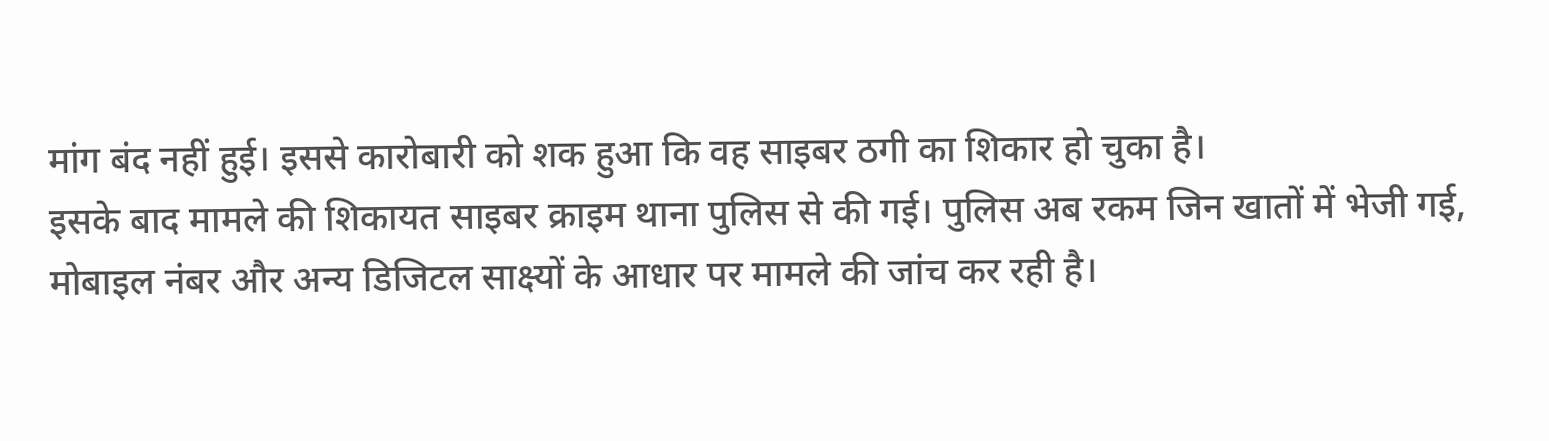मांग बंद नहीं हुई। इससे कारोबारी को शक हुआ कि वह साइबर ठगी का शिकार हो चुका है।
इसके बाद मामले की शिकायत साइबर क्राइम थाना पुलिस से की गई। पुलिस अब रकम जिन खातों में भेजी गई, मोबाइल नंबर और अन्य डिजिटल साक्ष्यों के आधार पर मामले की जांच कर रही है।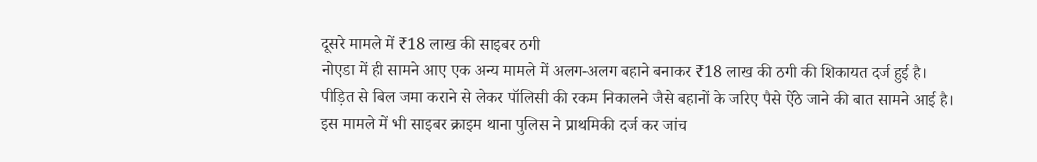दूसरे मामले में ₹18 लाख की साइबर ठगी
नोएडा में ही सामने आए एक अन्य मामले में अलग-अलग बहाने बनाकर ₹18 लाख की ठगी की शिकायत दर्ज हुई है।
पीड़ित से बिल जमा कराने से लेकर पॉलिसी की रकम निकालने जैसे बहानों के जरिए पैसे ऐंठे जाने की बात सामने आई है।
इस मामले में भी साइबर क्राइम थाना पुलिस ने प्राथमिकी दर्ज कर जांच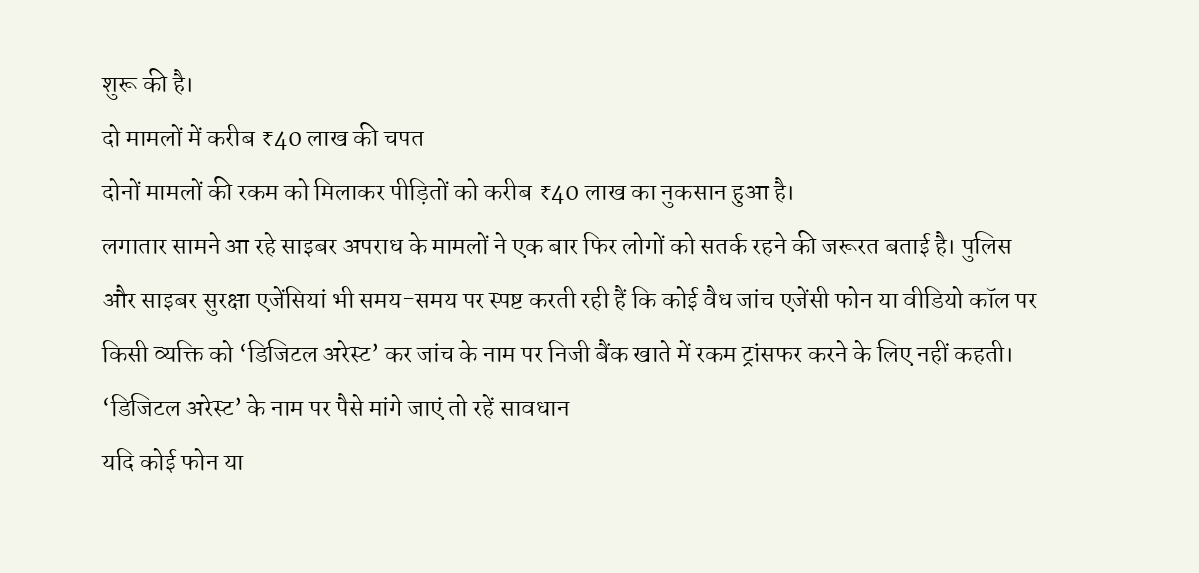शुरू की है।
दो मामलों में करीब ₹40 लाख की चपत
दोनों मामलों की रकम को मिलाकर पीड़ितों को करीब ₹40 लाख का नुकसान हुआ है।
लगातार सामने आ रहे साइबर अपराध के मामलों ने एक बार फिर लोगों को सतर्क रहने की जरूरत बताई है। पुलिस और साइबर सुरक्षा एजेंसियां भी समय-समय पर स्पष्ट करती रही हैं कि कोई वैध जांच एजेंसी फोन या वीडियो कॉल पर किसी व्यक्ति को ‘डिजिटल अरेस्ट’ कर जांच के नाम पर निजी बैंक खाते में रकम ट्रांसफर करने के लिए नहीं कहती।
‘डिजिटल अरेस्ट’ के नाम पर पैसे मांगे जाएं तो रहें सावधान
यदि कोई फोन या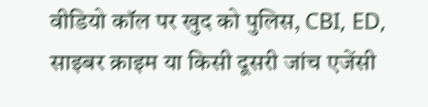वीडियो कॉल पर खुद को पुलिस, CBI, ED, साइबर क्राइम या किसी दूसरी जांच एजेंसी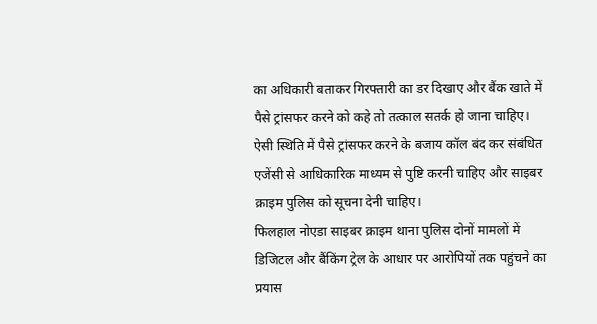का अधिकारी बताकर गिरफ्तारी का डर दिखाए और बैंक खाते में पैसे ट्रांसफर करने को कहे तो तत्काल सतर्क हो जाना चाहिए।
ऐसी स्थिति में पैसे ट्रांसफर करने के बजाय कॉल बंद कर संबंधित एजेंसी से आधिकारिक माध्यम से पुष्टि करनी चाहिए और साइबर क्राइम पुलिस को सूचना देनी चाहिए।
फिलहाल नोएडा साइबर क्राइम थाना पुलिस दोनों मामलों में डिजिटल और बैंकिंग ट्रेल के आधार पर आरोपियों तक पहुंचने का प्रयास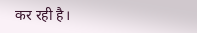कर रही है।